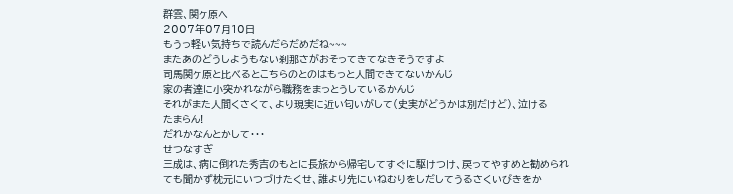群雲、関ヶ原へ
2007年07月10日
もうっ軽い気持ちで読んだらだめだね~~~
またあのどうしようもない刹那さがおそってきてなきそうですよ
司馬関ヶ原と比べるとこちらのとのはもっと人間できてないかんじ
家の者達に小突かれながら職務をまっとうしているかんじ
それがまた人間くさくて、より現実に近い匂いがして(史実がどうかは別だけど)、泣ける
たまらん!
だれかなんとかして・・・
せつなすぎ
三成は、病に倒れた秀吉のもとに長旅から帰宅してすぐに駆けつけ、戻ってやすめと勧められても聞かず枕元にいつづけたくせ、誰より先にいねむりをしだしてうるさくいびきをか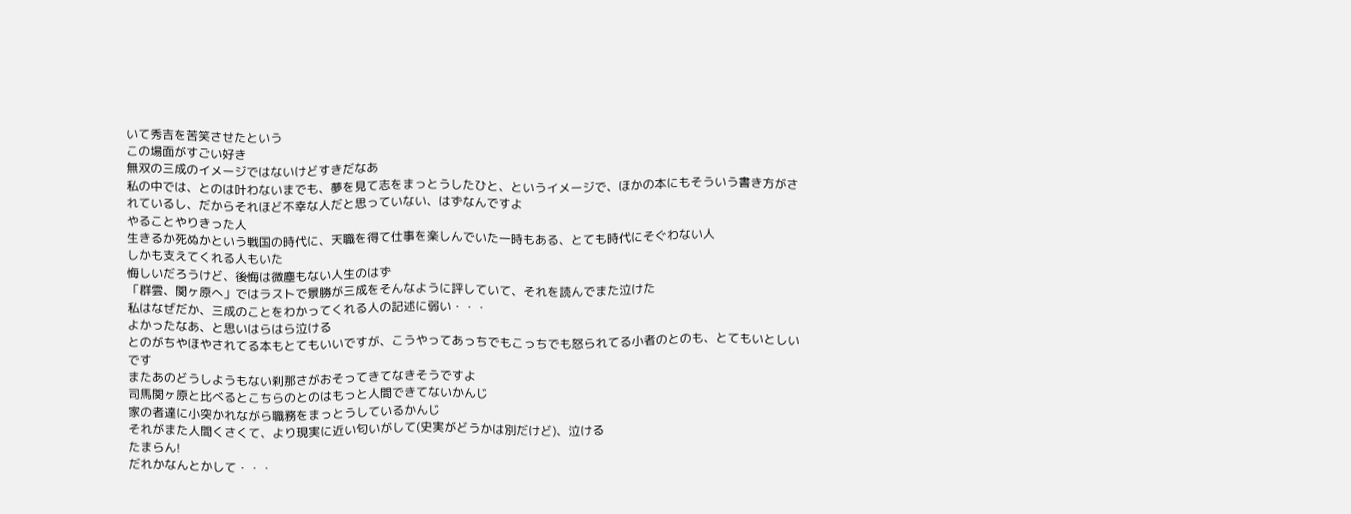いて秀吉を苦笑させたという
この場面がすごい好き
無双の三成のイメージではないけどすきだなあ
私の中では、とのは叶わないまでも、夢を見て志をまっとうしたひと、というイメージで、ほかの本にもそういう書き方がされているし、だからそれほど不幸な人だと思っていない、はずなんですよ
やることやりきった人
生きるか死ぬかという戦国の時代に、天職を得て仕事を楽しんでいた一時もある、とても時代にそぐわない人
しかも支えてくれる人もいた
悔しいだろうけど、後悔は微塵もない人生のはず
「群雲、関ヶ原へ」ではラストで景勝が三成をそんなように評していて、それを読んでまた泣けた
私はなぜだか、三成のことをわかってくれる人の記述に弱い・・・
よかったなあ、と思いはらはら泣ける
とのがちやほやされてる本もとてもいいですが、こうやってあっちでもこっちでも怒られてる小者のとのも、とてもいとしいです
またあのどうしようもない刹那さがおそってきてなきそうですよ
司馬関ヶ原と比べるとこちらのとのはもっと人間できてないかんじ
家の者達に小突かれながら職務をまっとうしているかんじ
それがまた人間くさくて、より現実に近い匂いがして(史実がどうかは別だけど)、泣ける
たまらん!
だれかなんとかして・・・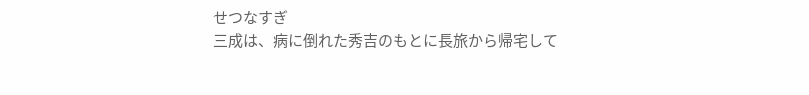せつなすぎ
三成は、病に倒れた秀吉のもとに長旅から帰宅して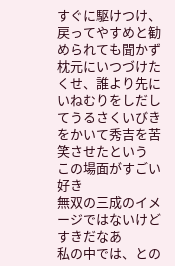すぐに駆けつけ、戻ってやすめと勧められても聞かず枕元にいつづけたくせ、誰より先にいねむりをしだしてうるさくいびきをかいて秀吉を苦笑させたという
この場面がすごい好き
無双の三成のイメージではないけどすきだなあ
私の中では、との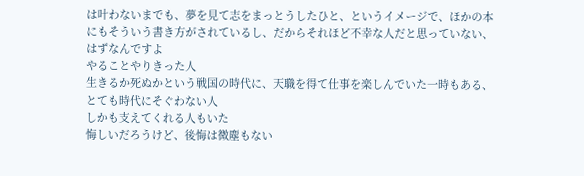は叶わないまでも、夢を見て志をまっとうしたひと、というイメージで、ほかの本にもそういう書き方がされているし、だからそれほど不幸な人だと思っていない、はずなんですよ
やることやりきった人
生きるか死ぬかという戦国の時代に、天職を得て仕事を楽しんでいた一時もある、とても時代にそぐわない人
しかも支えてくれる人もいた
悔しいだろうけど、後悔は微塵もない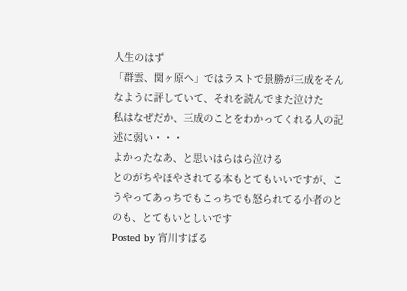人生のはず
「群雲、関ヶ原へ」ではラストで景勝が三成をそんなように評していて、それを読んでまた泣けた
私はなぜだか、三成のことをわかってくれる人の記述に弱い・・・
よかったなあ、と思いはらはら泣ける
とのがちやほやされてる本もとてもいいですが、こうやってあっちでもこっちでも怒られてる小者のとのも、とてもいとしいです
Posted by 宵川すばる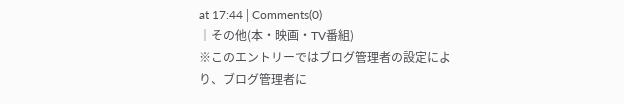at 17:44│Comments(0)
│その他(本・映画・TV番組)
※このエントリーではブログ管理者の設定により、ブログ管理者に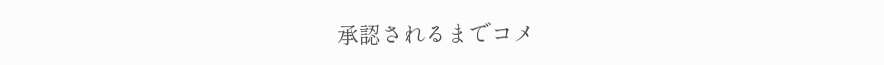承認されるまでコメ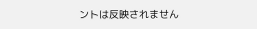ントは反映されません